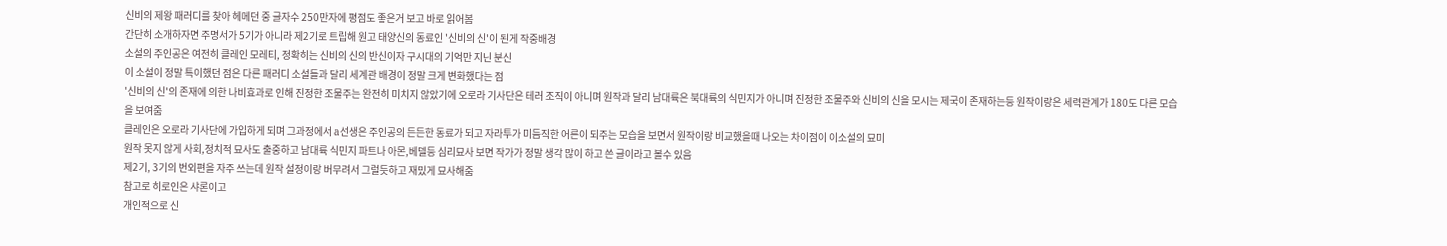신비의 제왕 패러디를 찾아 헤메던 중 글자수 250만자에 평점도 좋은거 보고 바로 읽어봄
간단히 소개하자면 주명서가 5기가 아니라 제2기로 트립해 원고 태양신의 동료인 '신비의 신'이 된게 작중배경
소설의 주인공은 여전히 클레인 모레티, 정확히는 신비의 신의 반신이자 구시대의 기억만 지닌 분신
이 소설이 정말 특이했던 점은 다른 패러디 소설들과 달리 세계관 배경이 정말 크게 변화했다는 점
'신비의 신'의 존재에 의한 나비효과로 인해 진정한 조물주는 완전히 미치지 않았기에 오로라 기사단은 테러 조직이 아니며 원작과 달리 남대륙은 북대륙의 식민지가 아니며 진정한 조물주와 신비의 신을 모시는 제국이 존재하는등 원작이랑은 세력관계가 180도 다른 모습을 보여줌
클레인은 오로라 기사단에 가입하게 되며 그과정에서 a선생은 주인공의 든든한 동료가 되고 자라투가 미듬직한 어른이 되주는 모습을 보면서 원작이랑 비교했을때 나오는 차이점이 이소설의 묘미
원작 못지 않게 사회,정치적 묘사도 출중하고 남대륙 식민지 파트나 아몬,베델등 심리묘사 보면 작가가 정말 생각 많이 하고 쓴 글이라고 볼수 있음
제2기, 3기의 번외편을 자주 쓰는데 원작 설정이랑 버무려서 그럴듯하고 재밌게 묘사해줌
참고로 히로인은 샤론이고
개인적으로 신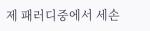제 패러디중에서 세손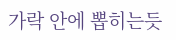가락 안에 뽑히는듯